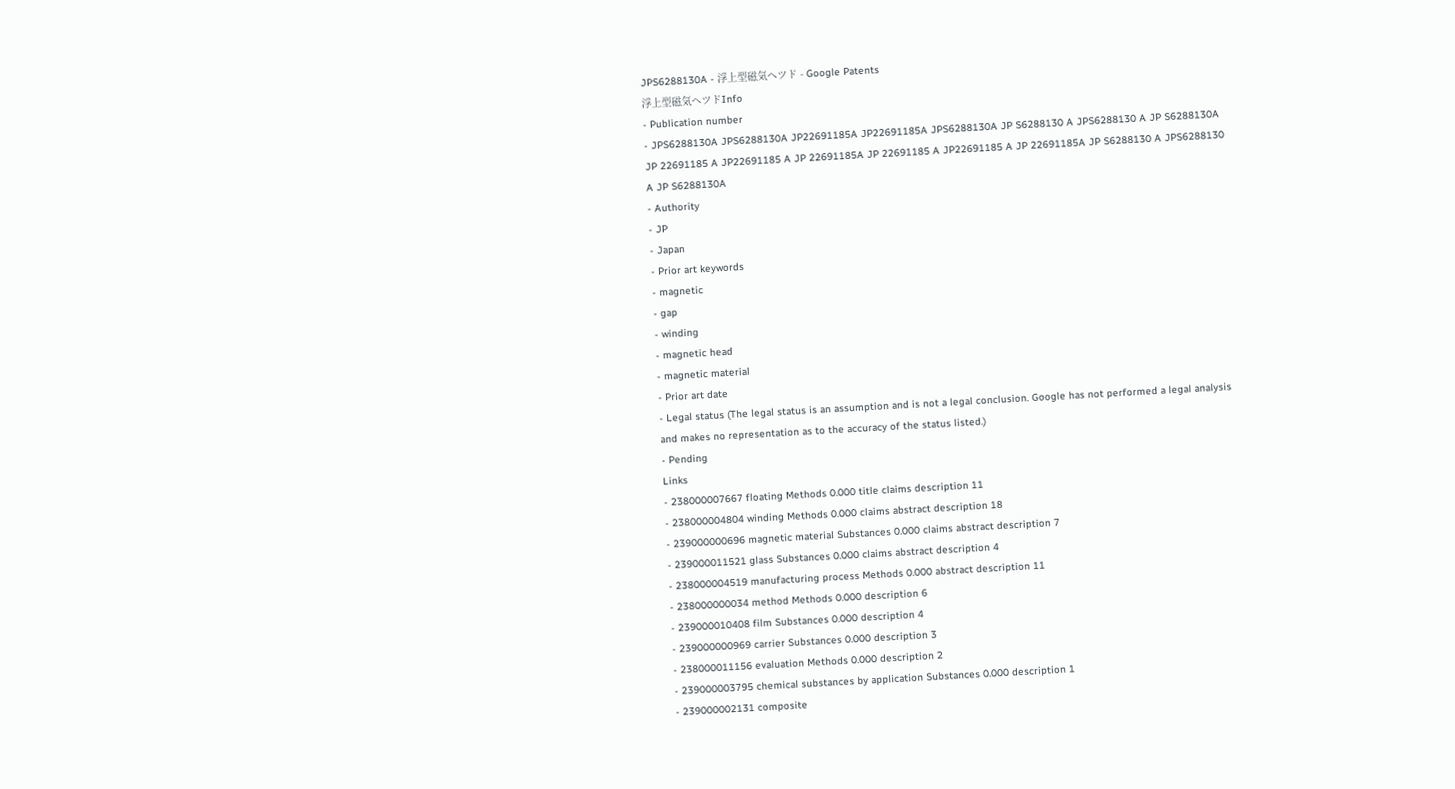JPS6288130A - 浮上型磁気ヘツド - Google Patents
浮上型磁気ヘツドInfo
- Publication number
- JPS6288130A JPS6288130A JP22691185A JP22691185A JPS6288130A JP S6288130 A JPS6288130 A JP S6288130A JP 22691185 A JP22691185 A JP 22691185A JP 22691185 A JP22691185 A JP 22691185A JP S6288130 A JPS6288130 A JP S6288130A
- Authority
- JP
- Japan
- Prior art keywords
- magnetic
- gap
- winding
- magnetic head
- magnetic material
- Prior art date
- Legal status (The legal status is an assumption and is not a legal conclusion. Google has not performed a legal analysis and makes no representation as to the accuracy of the status listed.)
- Pending
Links
- 238000007667 floating Methods 0.000 title claims description 11
- 238000004804 winding Methods 0.000 claims abstract description 18
- 239000000696 magnetic material Substances 0.000 claims abstract description 7
- 239000011521 glass Substances 0.000 claims abstract description 4
- 238000004519 manufacturing process Methods 0.000 abstract description 11
- 238000000034 method Methods 0.000 description 6
- 239000010408 film Substances 0.000 description 4
- 239000000969 carrier Substances 0.000 description 3
- 238000011156 evaluation Methods 0.000 description 2
- 239000003795 chemical substances by application Substances 0.000 description 1
- 239000002131 composite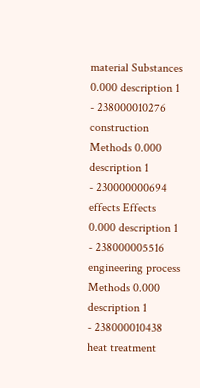material Substances 0.000 description 1
- 238000010276 construction Methods 0.000 description 1
- 230000000694 effects Effects 0.000 description 1
- 238000005516 engineering process Methods 0.000 description 1
- 238000010438 heat treatment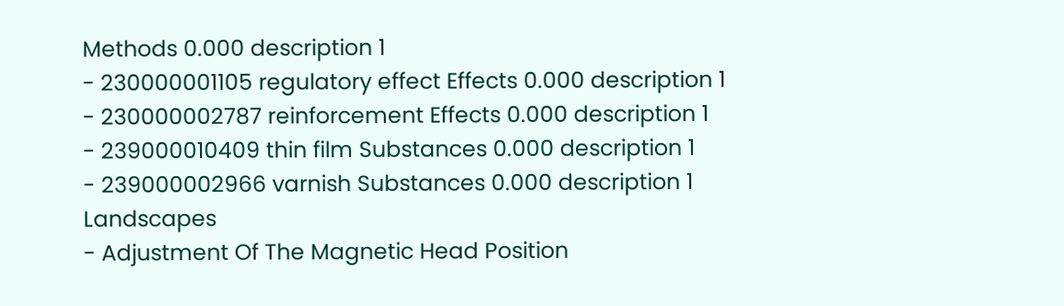Methods 0.000 description 1
- 230000001105 regulatory effect Effects 0.000 description 1
- 230000002787 reinforcement Effects 0.000 description 1
- 239000010409 thin film Substances 0.000 description 1
- 239000002966 varnish Substances 0.000 description 1
Landscapes
- Adjustment Of The Magnetic Head Position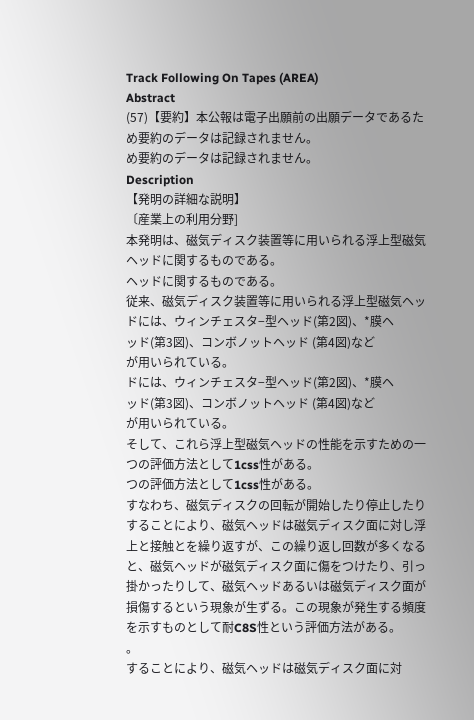Track Following On Tapes (AREA)
Abstract
(57)【要約】本公報は電子出願前の出願データであるた
め要約のデータは記録されません。
め要約のデータは記録されません。
Description
【発明の詳細な説明】
〔産業上の利用分野]
本発明は、磁気ディスク装置等に用いられる浮上型磁気
ヘッドに関するものである。
ヘッドに関するものである。
従来、磁気ディスク装置等に用いられる浮上型磁気ヘッ
ドには、ウィンチェスタ−型ヘッド(第2図)、*膜ヘ
ッド(第3図)、コンボノットヘッド (第4図)など
が用いられている。
ドには、ウィンチェスタ−型ヘッド(第2図)、*膜ヘ
ッド(第3図)、コンボノットヘッド (第4図)など
が用いられている。
そして、これら浮上型磁気ヘッドの性能を示すための一
つの評価方法として1css性がある。
つの評価方法として1css性がある。
すなわち、磁気ディスクの回転が開始したり停止したり
することにより、磁気ヘッドは磁気ディスク面に対し浮
上と接触とを繰り返すが、この繰り返し回数が多くなる
と、磁気ヘッドが磁気ディスク面に傷をつけたり、引っ
掛かったりして、磁気ヘッドあるいは磁気ディスク面が
損傷するという現象が生ずる。この現象が発生する頻度
を示すものとして耐C8S性という評価方法がある。
。
することにより、磁気ヘッドは磁気ディスク面に対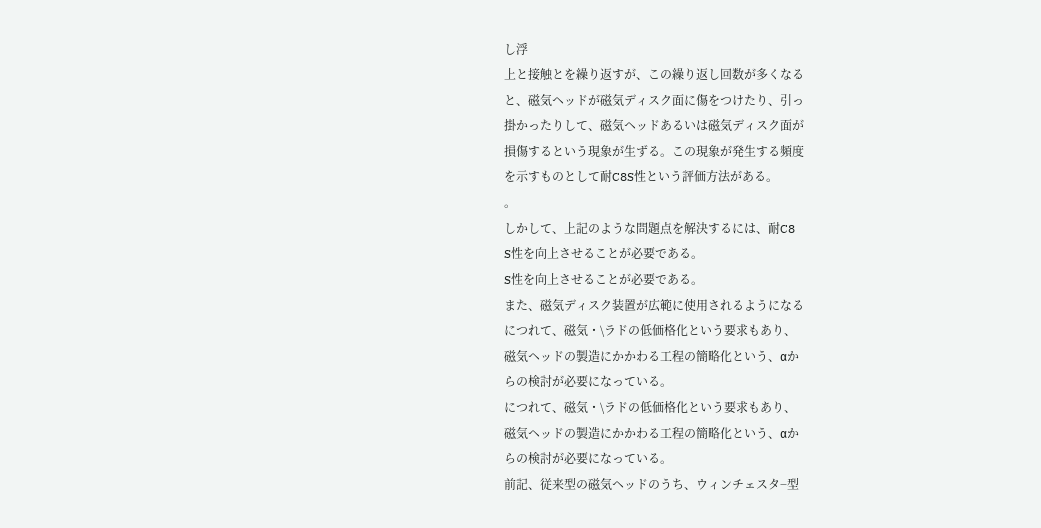し浮
上と接触とを繰り返すが、この繰り返し回数が多くなる
と、磁気ヘッドが磁気ディスク面に傷をつけたり、引っ
掛かったりして、磁気ヘッドあるいは磁気ディスク面が
損傷するという現象が生ずる。この現象が発生する頻度
を示すものとして耐C8S性という評価方法がある。
。
しかして、上記のような問題点を解決するには、耐C8
S性を向上させることが必要である。
S性を向上させることが必要である。
また、磁気ディスク装置が広範に使用されるようになる
につれて、磁気・\ラドの低価格化という要求もあり、
磁気ヘッドの製造にかかわる工程の簡略化という、αか
らの検討が必要になっている。
につれて、磁気・\ラドの低価格化という要求もあり、
磁気ヘッドの製造にかかわる工程の簡略化という、αか
らの検討が必要になっている。
前記、従来型の磁気ヘッドのうち、ウィンチェスタ−型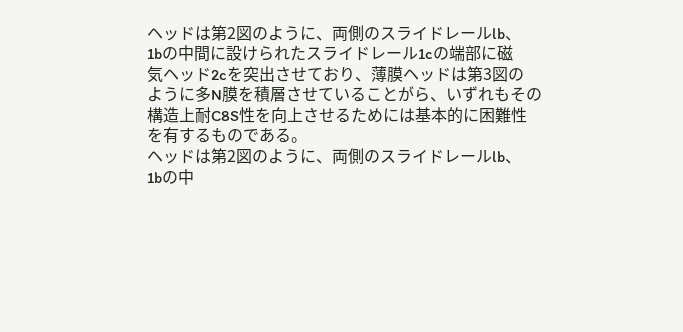ヘッドは第2図のように、両側のスライドレールlb、
1bの中間に設けられたスライドレール1cの端部に磁
気ヘッド2cを突出させており、薄膜ヘッドは第3図の
ように多N膜を積層させていることがら、いずれもその
構造上耐C8S性を向上させるためには基本的に困難性
を有するものである。
ヘッドは第2図のように、両側のスライドレールlb、
1bの中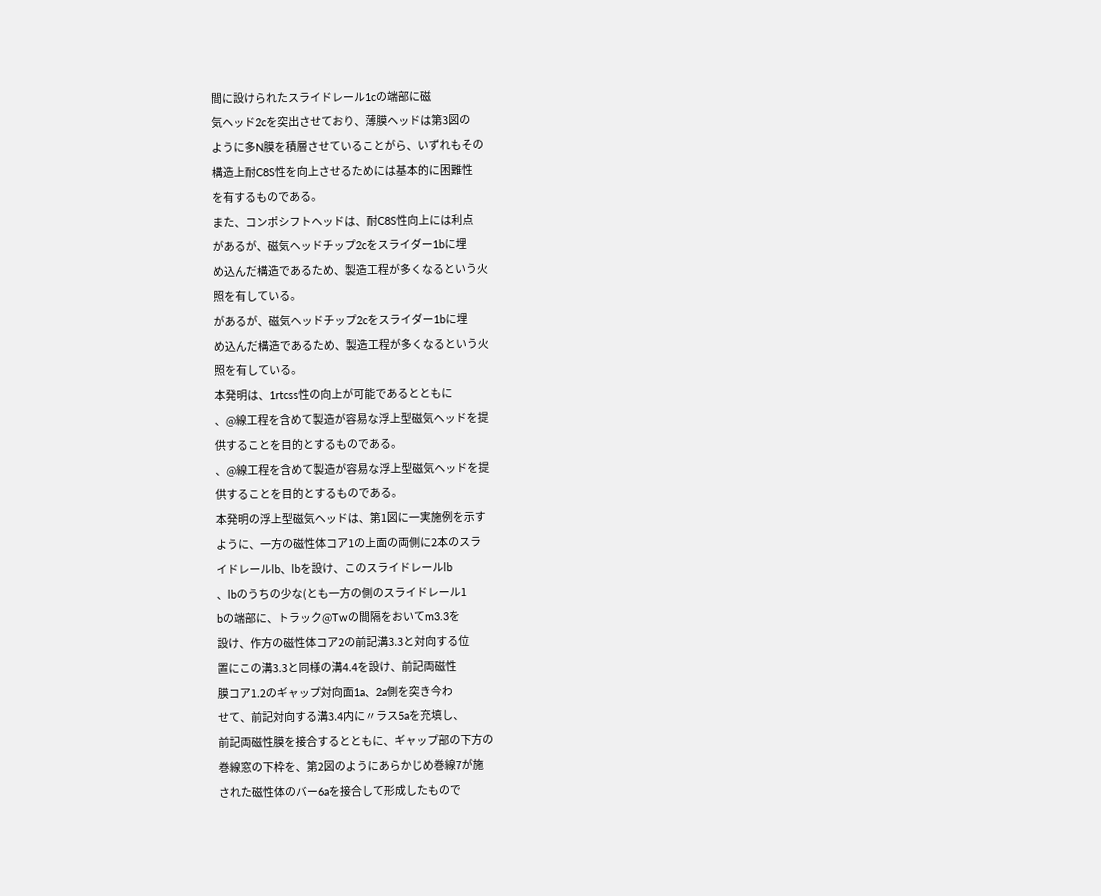間に設けられたスライドレール1cの端部に磁
気ヘッド2cを突出させており、薄膜ヘッドは第3図の
ように多N膜を積層させていることがら、いずれもその
構造上耐C8S性を向上させるためには基本的に困難性
を有するものである。
また、コンポシフトヘッドは、耐C8S性向上には利点
があるが、磁気ヘッドチップ2cをスライダー1bに埋
め込んだ構造であるため、製造工程が多くなるという火
照を有している。
があるが、磁気ヘッドチップ2cをスライダー1bに埋
め込んだ構造であるため、製造工程が多くなるという火
照を有している。
本発明は、1rtcss性の向上が可能であるとともに
、@線工程を含めて製造が容易な浮上型磁気ヘッドを提
供することを目的とするものである。
、@線工程を含めて製造が容易な浮上型磁気ヘッドを提
供することを目的とするものである。
本発明の浮上型磁気ヘッドは、第1図に一実施例を示す
ように、一方の磁性体コア1の上面の両側に2本のスラ
イドレールlb、lbを設け、このスライドレールlb
、lbのうちの少な(とも一方の側のスライドレール1
bの端部に、トラック@Twの間隔をおいてm3.3を
設け、作方の磁性体コア2の前記溝3.3と対向する位
置にこの溝3.3と同様の溝4.4を設け、前記両磁性
膜コア1.2のギャップ対向面1a、2a側を突き今わ
せて、前記対向する溝3.4内に〃ラス5aを充填し、
前記両磁性膜を接合するとともに、ギャップ部の下方の
巻線窓の下枠を、第2図のようにあらかじめ巻線7が施
された磁性体のバー6aを接合して形成したもので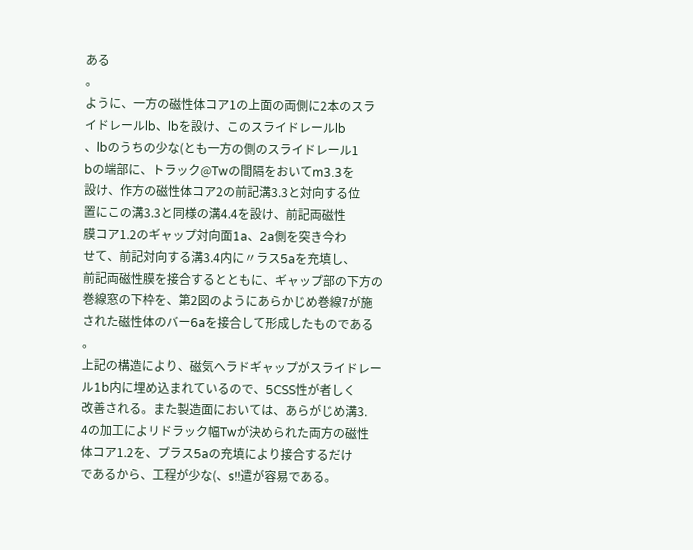ある
。
ように、一方の磁性体コア1の上面の両側に2本のスラ
イドレールlb、lbを設け、このスライドレールlb
、lbのうちの少な(とも一方の側のスライドレール1
bの端部に、トラック@Twの間隔をおいてm3.3を
設け、作方の磁性体コア2の前記溝3.3と対向する位
置にこの溝3.3と同様の溝4.4を設け、前記両磁性
膜コア1.2のギャップ対向面1a、2a側を突き今わ
せて、前記対向する溝3.4内に〃ラス5aを充填し、
前記両磁性膜を接合するとともに、ギャップ部の下方の
巻線窓の下枠を、第2図のようにあらかじめ巻線7が施
された磁性体のバー6aを接合して形成したものである
。
上記の構造により、磁気へラドギャップがスライドレー
ル1b内に埋め込まれているので、5CSS性が者しく
改善される。また製造面においては、あらがじめ溝3.
4の加工によリドラック幅Twが決められた両方の磁性
体コア1.2を、プラス5aの充填により接合するだけ
であるから、工程が少な(、s!!遣が容易である。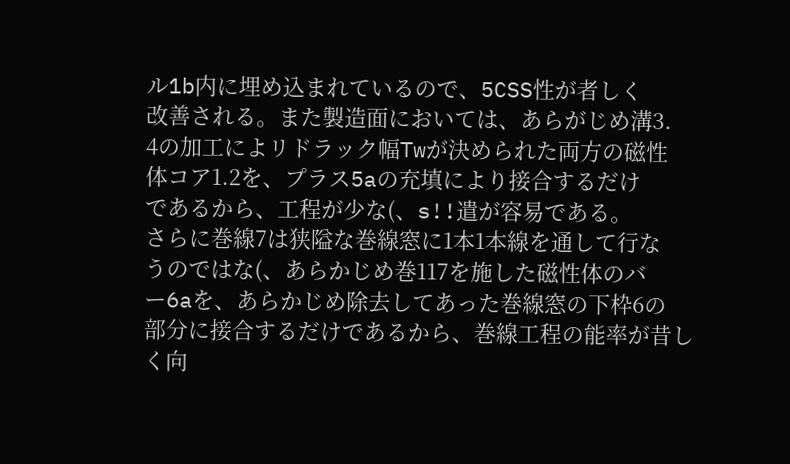ル1b内に埋め込まれているので、5CSS性が者しく
改善される。また製造面においては、あらがじめ溝3.
4の加工によリドラック幅Twが決められた両方の磁性
体コア1.2を、プラス5aの充填により接合するだけ
であるから、工程が少な(、s!!遣が容易である。
さらに巻線7は狭隘な巻線窓に1本1本線を通して行な
うのではな(、あらかじめ巻117を施した磁性体のバ
ー6aを、あらかじめ除去してあった巻線窓の下枠6の
部分に接合するだけであるから、巻線工程の能率が昔し
く向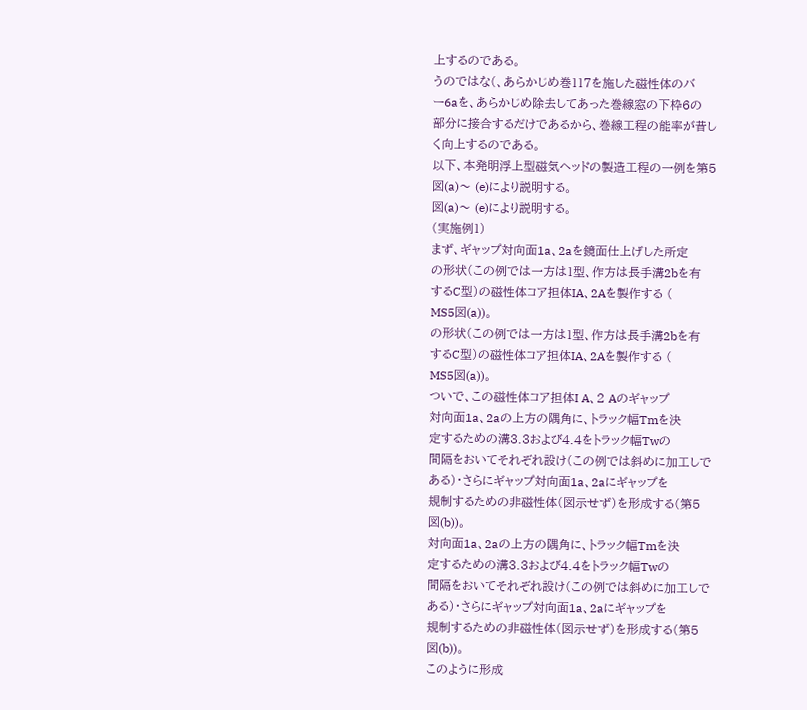上するのである。
うのではな(、あらかじめ巻117を施した磁性体のバ
ー6aを、あらかじめ除去してあった巻線窓の下枠6の
部分に接合するだけであるから、巻線工程の能率が昔し
く向上するのである。
以下、本発明浮上型磁気ヘッドの製造工程の一例を第5
図(a)〜 (e)により説明する。
図(a)〜 (e)により説明する。
(実施例1)
まず、ギャップ対向面1a、2aを鏡面仕上げした所定
の形状(この例では一方は1型、作方は長手溝2bを有
するC型)の磁性体コア担体IA、2Aを製作する (
MS5図(a))。
の形状(この例では一方は1型、作方は長手溝2bを有
するC型)の磁性体コア担体IA、2Aを製作する (
MS5図(a))。
ついで、この磁性体コア担体I A、2 Aのギャップ
対向面1a、2aの上方の隅角に、トラック幅Tmを決
定するための溝3.3および4.4をトラック幅Twの
間隔をおいてそれぞれ設け(この例では斜めに加工しで
ある)・さらにギャップ対向面1a、2aにギャップを
規制するための非磁性体(図示せず)を形成する(第5
図(b))。
対向面1a、2aの上方の隅角に、トラック幅Tmを決
定するための溝3.3および4.4をトラック幅Twの
間隔をおいてそれぞれ設け(この例では斜めに加工しで
ある)・さらにギャップ対向面1a、2aにギャップを
規制するための非磁性体(図示せず)を形成する(第5
図(b))。
このように形成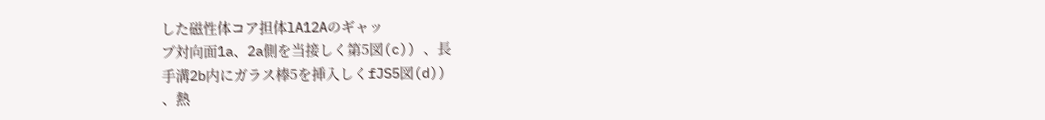した磁性体コア担体lA12Aのギャッ
プ対向面1a、2a側を当接しく第5図(c)) 、長
手溝2b内にガラス棒5を挿入しくfJS5図(d))
、熱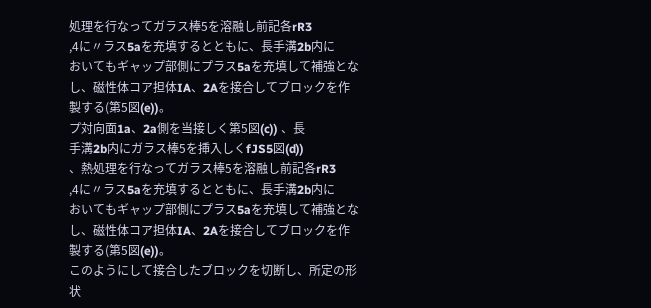処理を行なってガラス棒5を溶融し前記各rR3
,4に〃ラス5aを充填するとともに、長手溝2b内に
おいてもギャップ部側にプラス5aを充填して補強とな
し、磁性体コア担体IA、2Aを接合してブロックを作
製する(第5図(e))。
プ対向面1a、2a側を当接しく第5図(c)) 、長
手溝2b内にガラス棒5を挿入しくfJS5図(d))
、熱処理を行なってガラス棒5を溶融し前記各rR3
,4に〃ラス5aを充填するとともに、長手溝2b内に
おいてもギャップ部側にプラス5aを充填して補強とな
し、磁性体コア担体IA、2Aを接合してブロックを作
製する(第5図(e))。
このようにして接合したブロックを切断し、所定の形状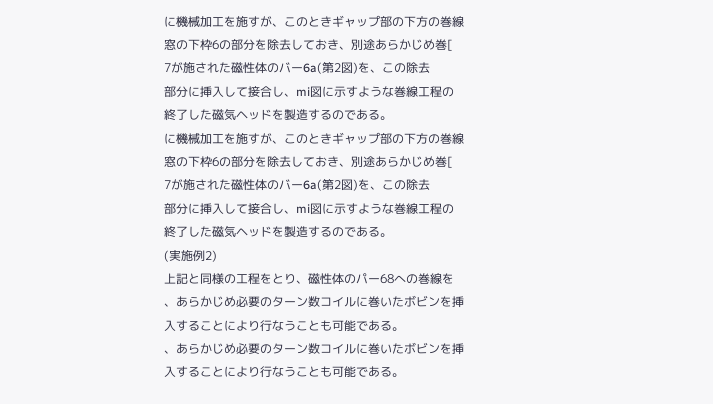に機械加工を施すが、このときギャップ部の下方の巻線
窓の下枠6の部分を除去しておき、別途あらかじめ巻[
7が施された磁性体のバー6a(第2図)を、この除去
部分に挿入して接合し、mi図に示すような巻線工程の
終了した磁気ヘッドを製造するのである。
に機械加工を施すが、このときギャップ部の下方の巻線
窓の下枠6の部分を除去しておき、別途あらかじめ巻[
7が施された磁性体のバー6a(第2図)を、この除去
部分に挿入して接合し、mi図に示すような巻線工程の
終了した磁気ヘッドを製造するのである。
(実施例2)
上記と同様の工程をとり、磁性体のパー68への巻線を
、あらかじめ必要のターン数コイルに巻いたボビンを挿
入することにより行なうことも可能である。
、あらかじめ必要のターン数コイルに巻いたボビンを挿
入することにより行なうことも可能である。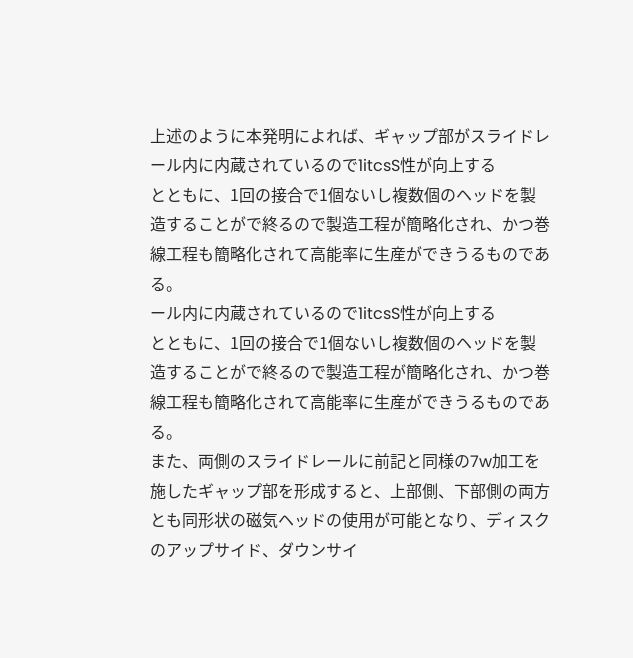上述のように本発明によれば、ギャップ部がスライドレ
ール内に内蔵されているので1itcsS性が向上する
とともに、1回の接合で1個ないし複数個のヘッドを製
造することがで終るので製造工程が簡略化され、かつ巻
線工程も簡略化されて高能率に生産ができうるものであ
る。
ール内に内蔵されているので1itcsS性が向上する
とともに、1回の接合で1個ないし複数個のヘッドを製
造することがで終るので製造工程が簡略化され、かつ巻
線工程も簡略化されて高能率に生産ができうるものであ
る。
また、両側のスライドレールに前記と同様の7w加工を
施したギャップ部を形成すると、上部側、下部側の両方
とも同形状の磁気ヘッドの使用が可能となり、ディスク
のアップサイド、ダウンサイ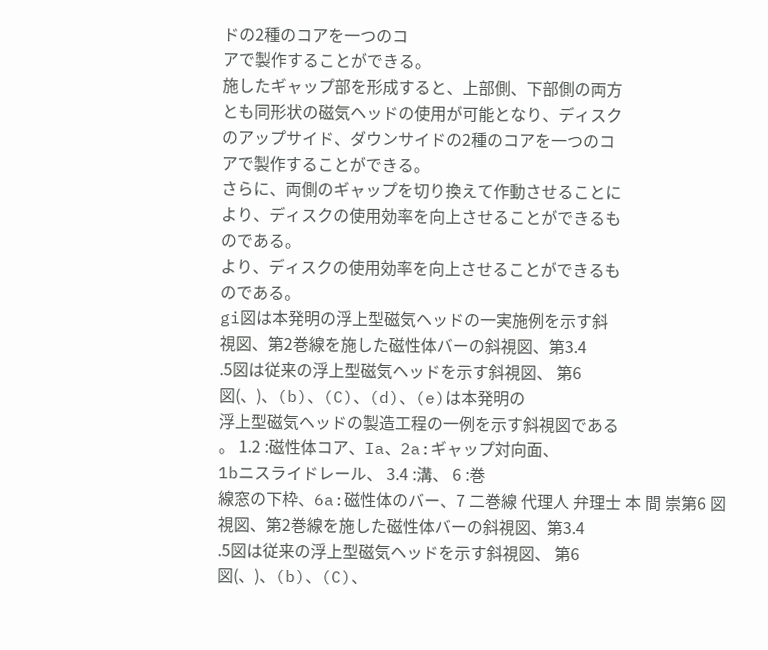ドの2種のコアを一つのコ
アで製作することができる。
施したギャップ部を形成すると、上部側、下部側の両方
とも同形状の磁気ヘッドの使用が可能となり、ディスク
のアップサイド、ダウンサイドの2種のコアを一つのコ
アで製作することができる。
さらに、両側のギャップを切り換えて作動させることに
より、ディスクの使用効率を向上させることができるも
のである。
より、ディスクの使用効率を向上させることができるも
のである。
gi図は本発明の浮上型磁気ヘッドの一実施例を示す斜
視図、第2巻線を施した磁性体バーの斜視図、第3.4
.5図は従来の浮上型磁気ヘッドを示す斜視図、 第6
図(、)、(b)、(C)、(d)、(e)は本発明の
浮上型磁気ヘッドの製造工程の一例を示す斜視図である
。 1.2 :磁性体コア、Ia、2a:ギャップ対向面、
1bニスライドレール、 3.4 :溝、 6 :巻
線窓の下枠、6a:磁性体のバー、7 二巻線 代理人 弁理士 本 間 崇第6 図
視図、第2巻線を施した磁性体バーの斜視図、第3.4
.5図は従来の浮上型磁気ヘッドを示す斜視図、 第6
図(、)、(b)、(C)、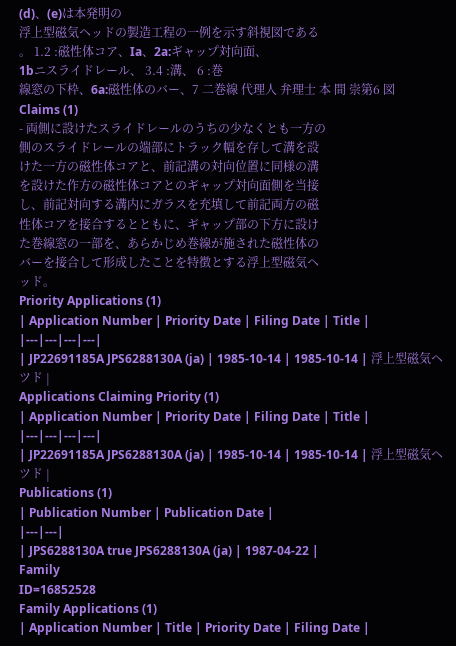(d)、(e)は本発明の
浮上型磁気ヘッドの製造工程の一例を示す斜視図である
。 1.2 :磁性体コア、Ia、2a:ギャップ対向面、
1bニスライドレール、 3.4 :溝、 6 :巻
線窓の下枠、6a:磁性体のバー、7 二巻線 代理人 弁理士 本 間 崇第6 図
Claims (1)
- 両側に設けたスライドレールのうちの少なくとも一方の
側のスライドレールの端部にトラック幅を存して溝を設
けた一方の磁性体コアと、前記溝の対向位置に同様の溝
を設けた作方の磁性体コアとのギャップ対向面側を当接
し、前記対向する溝内にガラスを充填して前記両方の磁
性体コアを接合するとともに、ギャップ部の下方に設け
た巻線窓の一部を、あらかじめ巻線が施された磁性体の
バーを接合して形成したことを特徴とする浮上型磁気ヘ
ッド。
Priority Applications (1)
| Application Number | Priority Date | Filing Date | Title |
|---|---|---|---|
| JP22691185A JPS6288130A (ja) | 1985-10-14 | 1985-10-14 | 浮上型磁気ヘツド |
Applications Claiming Priority (1)
| Application Number | Priority Date | Filing Date | Title |
|---|---|---|---|
| JP22691185A JPS6288130A (ja) | 1985-10-14 | 1985-10-14 | 浮上型磁気ヘツド |
Publications (1)
| Publication Number | Publication Date |
|---|---|
| JPS6288130A true JPS6288130A (ja) | 1987-04-22 |
Family
ID=16852528
Family Applications (1)
| Application Number | Title | Priority Date | Filing Date |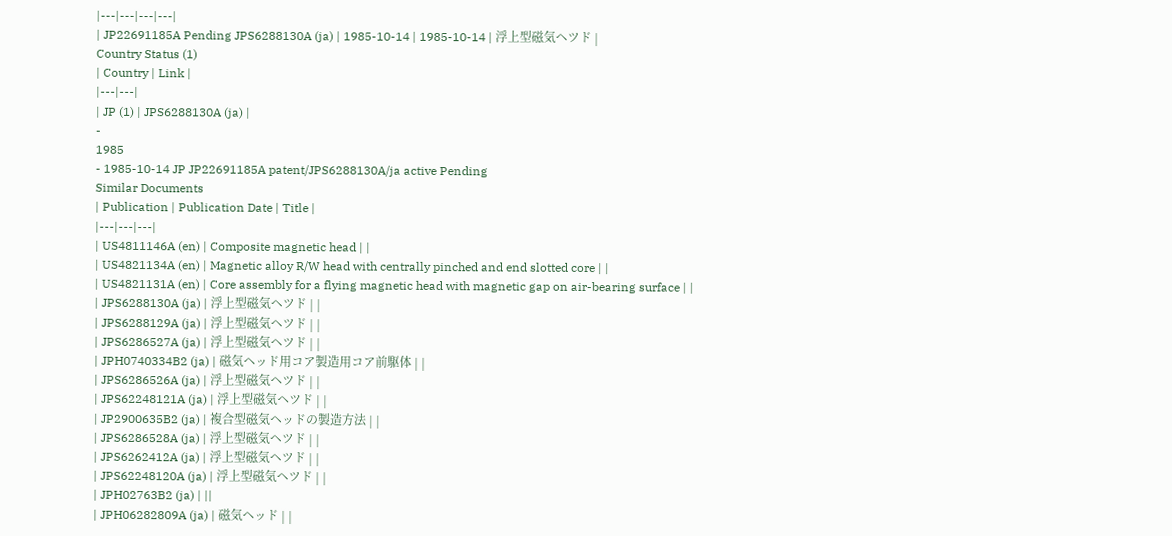|---|---|---|---|
| JP22691185A Pending JPS6288130A (ja) | 1985-10-14 | 1985-10-14 | 浮上型磁気ヘツド |
Country Status (1)
| Country | Link |
|---|---|
| JP (1) | JPS6288130A (ja) |
-
1985
- 1985-10-14 JP JP22691185A patent/JPS6288130A/ja active Pending
Similar Documents
| Publication | Publication Date | Title |
|---|---|---|
| US4811146A (en) | Composite magnetic head | |
| US4821134A (en) | Magnetic alloy R/W head with centrally pinched and end slotted core | |
| US4821131A (en) | Core assembly for a flying magnetic head with magnetic gap on air-bearing surface | |
| JPS6288130A (ja) | 浮上型磁気ヘツド | |
| JPS6288129A (ja) | 浮上型磁気ヘツド | |
| JPS6286527A (ja) | 浮上型磁気ヘツド | |
| JPH0740334B2 (ja) | 磁気ヘッド用コア製造用コア前駆体 | |
| JPS6286526A (ja) | 浮上型磁気ヘツド | |
| JPS62248121A (ja) | 浮上型磁気ヘツド | |
| JP2900635B2 (ja) | 複合型磁気ヘッドの製造方法 | |
| JPS6286528A (ja) | 浮上型磁気ヘツド | |
| JPS6262412A (ja) | 浮上型磁気ヘツド | |
| JPS62248120A (ja) | 浮上型磁気ヘツド | |
| JPH02763B2 (ja) | ||
| JPH06282809A (ja) | 磁気ヘッド | |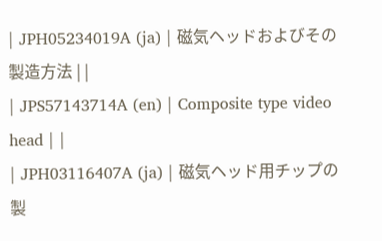| JPH05234019A (ja) | 磁気ヘッドおよびその製造方法 | |
| JPS57143714A (en) | Composite type video head | |
| JPH03116407A (ja) | 磁気ヘッド用チップの製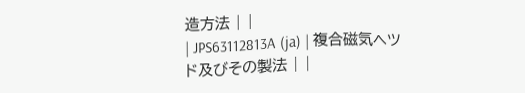造方法 | |
| JPS63112813A (ja) | 複合磁気ヘツド及びその製法 | |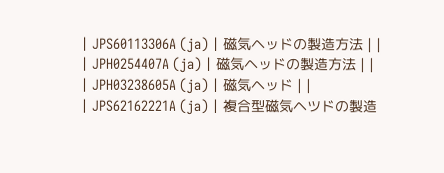| JPS60113306A (ja) | 磁気ヘッドの製造方法 | |
| JPH0254407A (ja) | 磁気ヘッドの製造方法 | |
| JPH03238605A (ja) | 磁気ヘッド | |
| JPS62162221A (ja) | 複合型磁気ヘツドの製造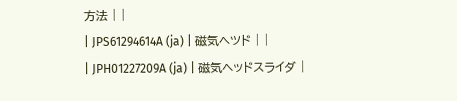方法 | |
| JPS61294614A (ja) | 磁気ヘツド | |
| JPH01227209A (ja) | 磁気ヘッドスライダ |